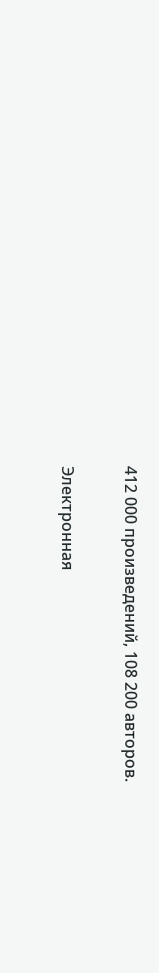412 000 произведений, 108 200 авторов.

Электронная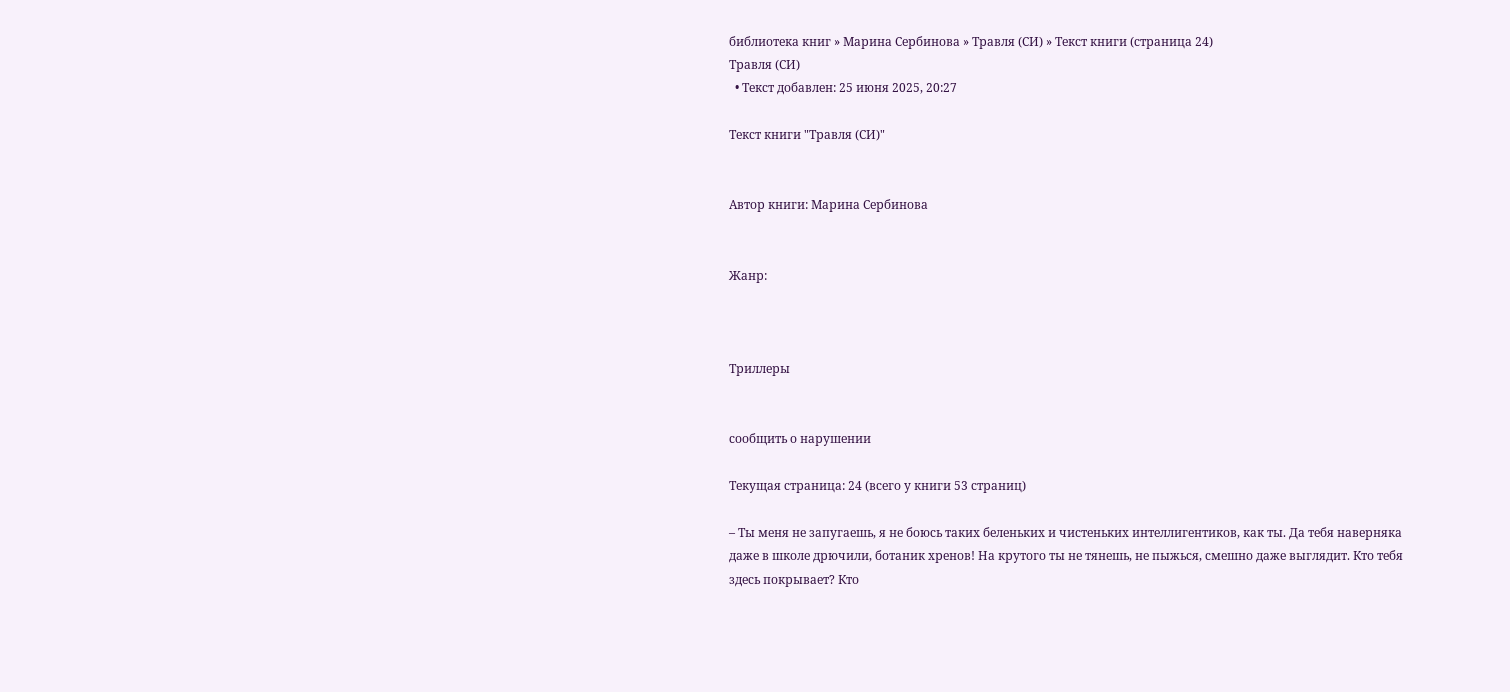библиотека книг » Марина Сербинова » Травля (СИ) » Текст книги (страница 24)
Травля (СИ)
  • Текст добавлен: 25 июня 2025, 20:27

Текст книги "Травля (СИ)"


Автор книги: Марина Сербинова


Жанр:



Триллеры


сообщить о нарушении

Текущая страница: 24 (всего у книги 53 страниц)

– Ты меня не запугаешь, я не боюсь таких беленьких и чистеньких интеллигентиков, как ты. Да тебя наверняка даже в школе дрючили, ботаник хренов! На крутого ты не тянешь, не пыжься, смешно даже выглядит. Кто тебя здесь покрывает? Кто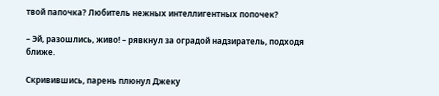твой папочка? Любитель нежных интеллигентных попочек?

– Эй, разошлись, живо! – рявкнул за оградой надзиратель, подходя ближе.

Скривившись, парень плюнул Джеку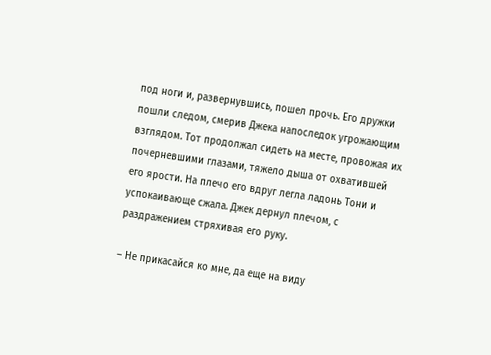под ноги и, развернувшись, пошел прочь. Его дружки пошли следом, смерив Джека напоследок угрожающим взглядом. Тот продолжал сидеть на месте, провожая их почерневшими глазами, тяжело дыша от охватившей его ярости. На плечо его вдруг легла ладонь Тони и успокаивающе сжала. Джек дернул плечом, с раздражением стряхивая его руку.

– Не прикасайся ко мне, да еще на виду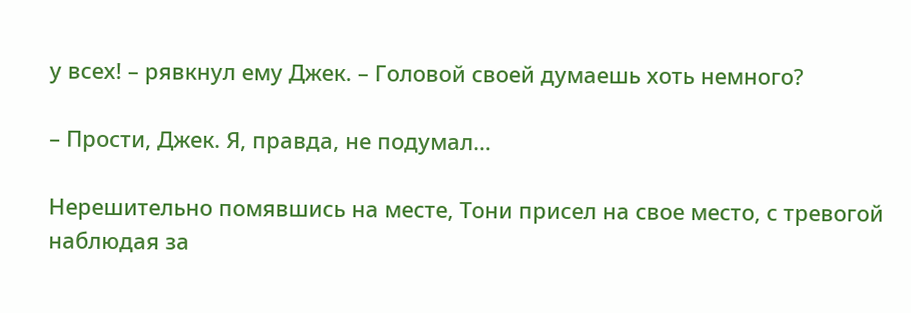у всех! – рявкнул ему Джек. – Головой своей думаешь хоть немного?

– Прости, Джек. Я, правда, не подумал…

Нерешительно помявшись на месте, Тони присел на свое место, с тревогой наблюдая за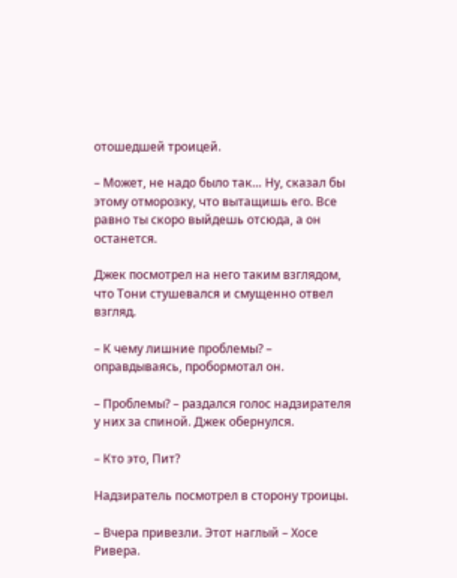отошедшей троицей.

– Может, не надо было так… Ну, сказал бы этому отморозку, что вытащишь его. Все равно ты скоро выйдешь отсюда, а он останется.

Джек посмотрел на него таким взглядом, что Тони стушевался и смущенно отвел взгляд.

– К чему лишние проблемы? – оправдываясь, пробормотал он.

– Проблемы? – раздался голос надзирателя у них за спиной. Джек обернулся.

– Кто это, Пит?

Надзиратель посмотрел в сторону троицы.

– Вчера привезли. Этот наглый – Хосе Ривера.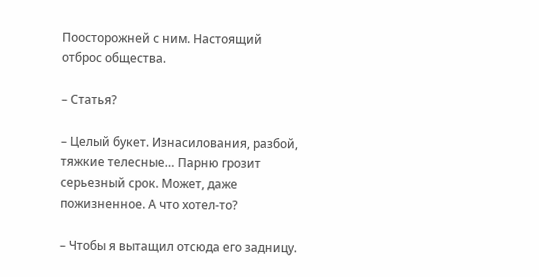Поосторожней с ним. Настоящий отброс общества.

– Статья?

– Целый букет. Изнасилования, разбой, тяжкие телесные… Парню грозит серьезный срок. Может, даже пожизненное. А что хотел-то?

– Чтобы я вытащил отсюда его задницу.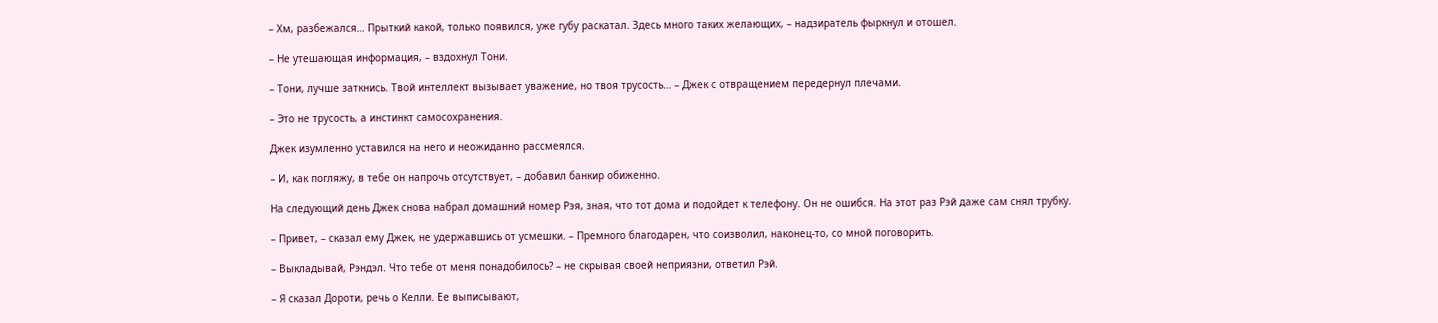– Хм, разбежался… Прыткий какой, только появился, уже губу раскатал. Здесь много таких желающих, – надзиратель фыркнул и отошел.

– Не утешающая информация, – вздохнул Тони.

– Тони, лучше заткнись. Твой интеллект вызывает уважение, но твоя трусость… – Джек с отвращением передернул плечами.

– Это не трусость, а инстинкт самосохранения.

Джек изумленно уставился на него и неожиданно рассмеялся.

– И, как погляжу, в тебе он напрочь отсутствует, – добавил банкир обиженно.

На следующий день Джек снова набрал домашний номер Рэя, зная, что тот дома и подойдет к телефону. Он не ошибся. На этот раз Рэй даже сам снял трубку.

– Привет, – сказал ему Джек, не удержавшись от усмешки. – Премного благодарен, что соизволил, наконец-то, со мной поговорить.

– Выкладывай, Рэндэл. Что тебе от меня понадобилось? – не скрывая своей неприязни, ответил Рэй.

– Я сказал Дороти, речь о Келли. Ее выписывают,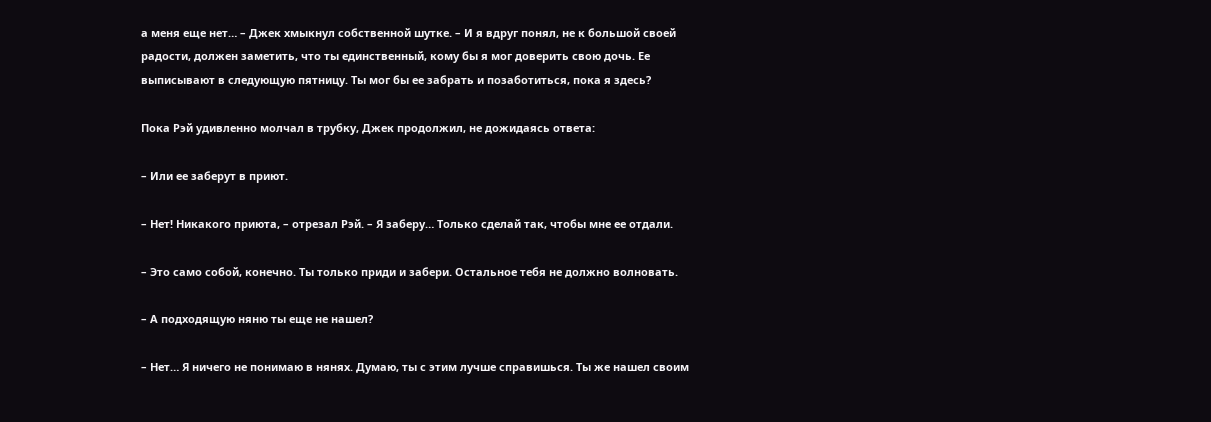а меня еще нет… – Джек хмыкнул собственной шутке. – И я вдруг понял, не к большой своей радости, должен заметить, что ты единственный, кому бы я мог доверить свою дочь. Ее выписывают в следующую пятницу. Ты мог бы ее забрать и позаботиться, пока я здесь?

Пока Рэй удивленно молчал в трубку, Джек продолжил, не дожидаясь ответа:

– Или ее заберут в приют.

– Нет! Никакого приюта, – отрезал Рэй. – Я заберу… Только сделай так, чтобы мне ее отдали.

– Это само собой, конечно. Ты только приди и забери. Остальное тебя не должно волновать.

– А подходящую няню ты еще не нашел?

– Нет… Я ничего не понимаю в нянях. Думаю, ты с этим лучше справишься. Ты же нашел своим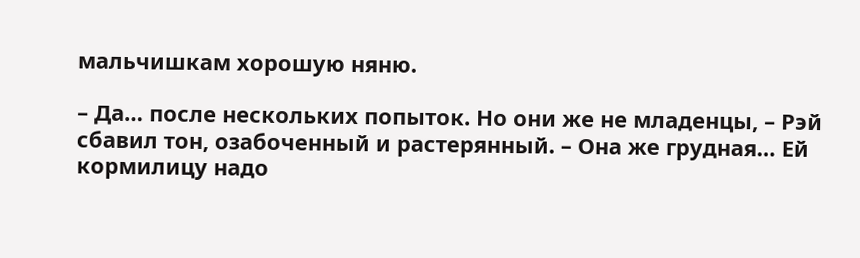мальчишкам хорошую няню.

– Да… после нескольких попыток. Но они же не младенцы, – Рэй сбавил тон, озабоченный и растерянный. – Она же грудная… Ей кормилицу надо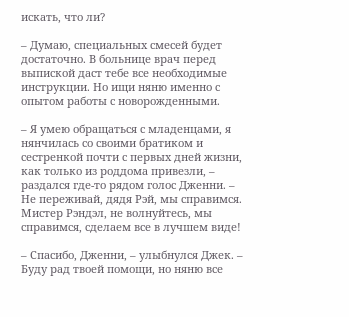искать, что ли?

– Думаю, специальных смесей будет достаточно. В больнице врач перед выпиской даст тебе все необходимые инструкции. Но ищи няню именно с опытом работы с новорожденными.

– Я умею обращаться с младенцами, я нянчилась со своими братиком и сестренкой почти с первых дней жизни, как только из роддома привезли, – раздался где-то рядом голос Дженни. – Не переживай, дядя Рэй, мы справимся. Мистер Рэндэл, не волнуйтесь, мы справимся, сделаем все в лучшем виде!

– Спасибо, Дженни, – улыбнулся Джек. – Буду рад твоей помощи, но няню все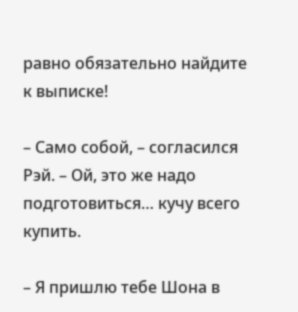равно обязательно найдите к выписке!

– Само собой, – согласился Рэй. – Ой, это же надо подготовиться… кучу всего купить.

– Я пришлю тебе Шона в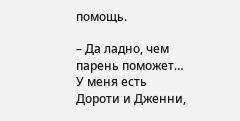помощь.

– Да ладно, чем парень поможет… У меня есть Дороти и Дженни,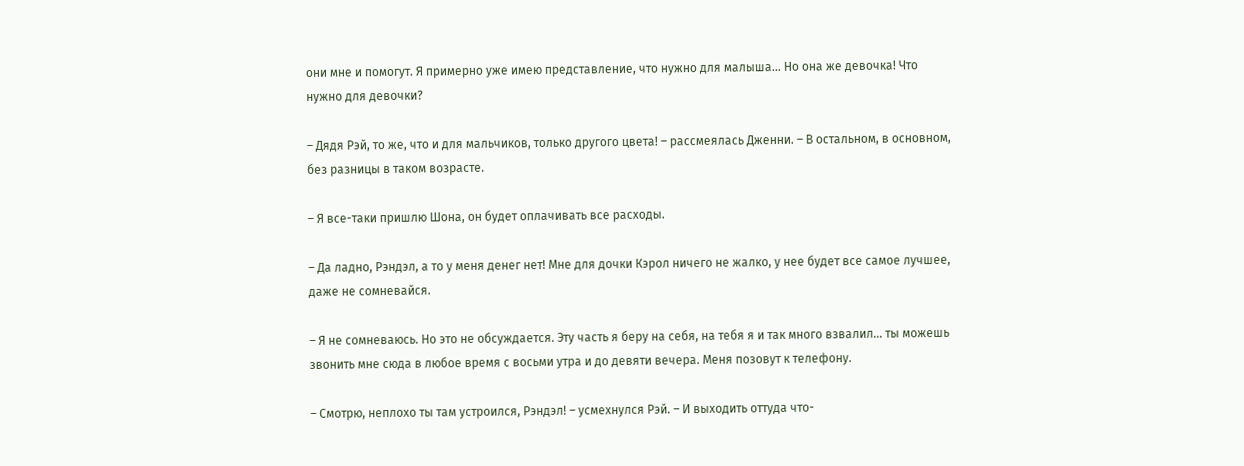они мне и помогут. Я примерно уже имею представление, что нужно для малыша… Но она же девочка! Что нужно для девочки?

– Дядя Рэй, то же, что и для мальчиков, только другого цвета! – рассмеялась Дженни. – В остальном, в основном, без разницы в таком возрасте.

– Я все-таки пришлю Шона, он будет оплачивать все расходы.

– Да ладно, Рэндэл, а то у меня денег нет! Мне для дочки Кэрол ничего не жалко, у нее будет все самое лучшее, даже не сомневайся.

– Я не сомневаюсь. Но это не обсуждается. Эту часть я беру на себя, на тебя я и так много взвалил… ты можешь звонить мне сюда в любое время с восьми утра и до девяти вечера. Меня позовут к телефону.

– Смотрю, неплохо ты там устроился, Рэндэл! – усмехнулся Рэй. – И выходить оттуда что-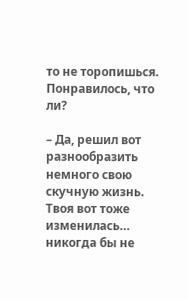то не торопишься. Понравилось, что ли?

– Да, решил вот разнообразить немного свою скучную жизнь. Твоя вот тоже изменилась… никогда бы не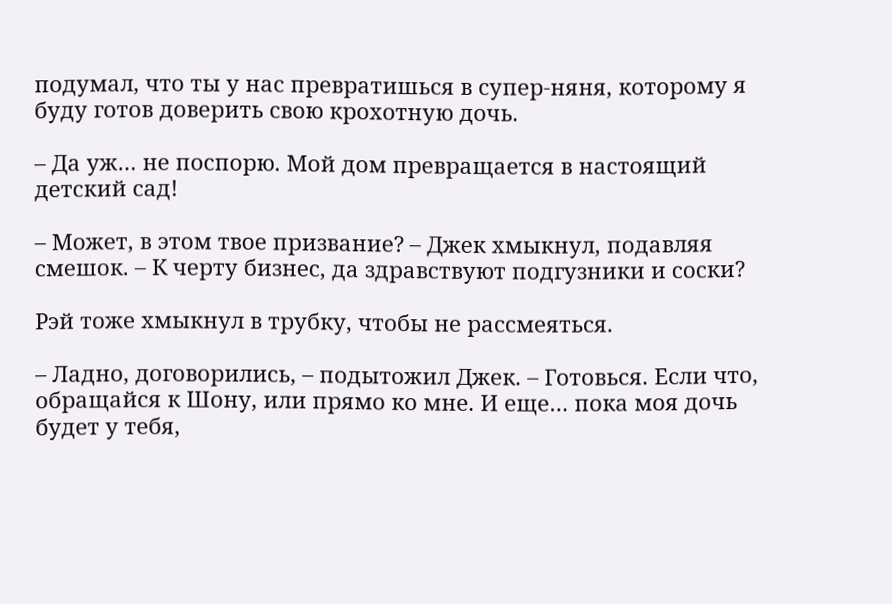подумал, что ты у нас превратишься в супер-няня, которому я буду готов доверить свою крохотную дочь.

– Да уж… не поспорю. Мой дом превращается в настоящий детский сад!

– Может, в этом твое призвание? – Джек хмыкнул, подавляя смешок. – К черту бизнес, да здравствуют подгузники и соски?

Рэй тоже хмыкнул в трубку, чтобы не рассмеяться.

– Ладно, договорились, – подытожил Джек. – Готовься. Если что, обращайся к Шону, или прямо ко мне. И еще… пока моя дочь будет у тебя,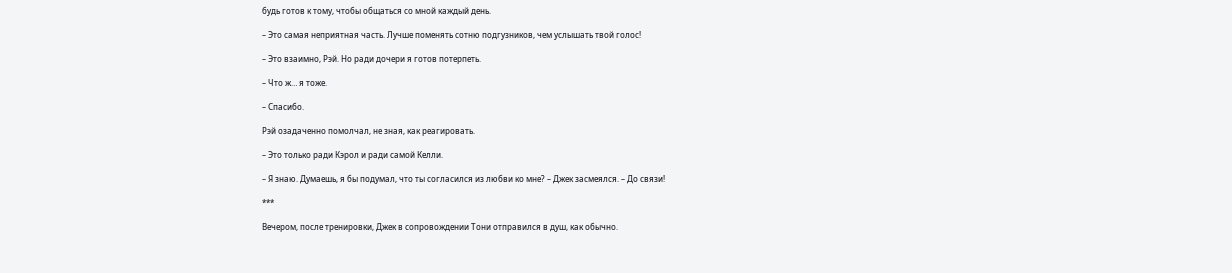будь готов к тому, чтобы общаться со мной каждый день.

– Это самая неприятная часть. Лучше поменять сотню подгузников, чем услышать твой голос!

– Это взаимно, Рэй. Но ради дочери я готов потерпеть.

– Что ж… я тоже.

– Спасибо.

Рэй озадаченно помолчал, не зная, как реагировать.

– Это только ради Кэрол и ради самой Келли.

– Я знаю. Думаешь, я бы подумал, что ты согласился из любви ко мне? – Джек засмеялся. – До связи!

***

Вечером, после тренировки, Джек в сопровождении Тони отправился в душ, как обычно.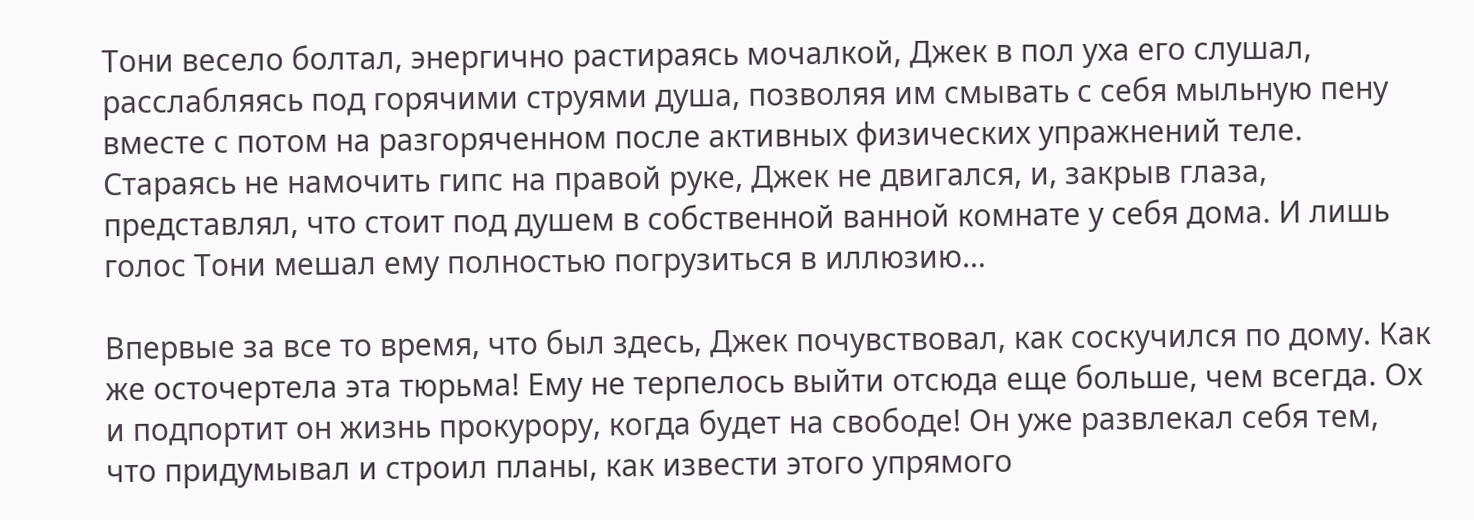Тони весело болтал, энергично растираясь мочалкой, Джек в пол уха его слушал, расслабляясь под горячими струями душа, позволяя им смывать с себя мыльную пену вместе с потом на разгоряченном после активных физических упражнений теле. Стараясь не намочить гипс на правой руке, Джек не двигался, и, закрыв глаза, представлял, что стоит под душем в собственной ванной комнате у себя дома. И лишь голос Тони мешал ему полностью погрузиться в иллюзию…

Впервые за все то время, что был здесь, Джек почувствовал, как соскучился по дому. Как же осточертела эта тюрьма! Ему не терпелось выйти отсюда еще больше, чем всегда. Ох и подпортит он жизнь прокурору, когда будет на свободе! Он уже развлекал себя тем, что придумывал и строил планы, как извести этого упрямого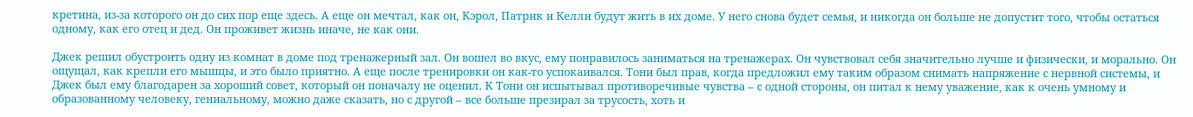кретина, из-за которого он до сих пор еще здесь. А еще он мечтал, как он, Кэрол, Патрик и Келли будут жить в их доме. У него снова будет семья, и никогда он больше не допустит того, чтобы остаться одному, как его отец и дед. Он проживет жизнь иначе, не как они.

Джек решил обустроить одну из комнат в доме под тренажерный зал. Он вошел во вкус, ему понравилось заниматься на тренажерах. Он чувствовал себя значительно лучше и физически, и морально. Он ощущал, как крепли его мышцы, и это было приятно. А еще после тренировки он как-то успокаивался. Тони был прав, когда предложил ему таким образом снимать напряжение с нервной системы, и Джек был ему благодарен за хороший совет, который он поначалу не оценил. К Тони он испытывал противоречивые чувства – с одной стороны, он питал к нему уважение, как к очень умному и образованному человеку, гениальному, можно даже сказать, но с другой – все больше презирал за трусость, хоть и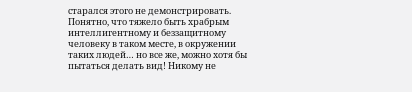старался этого не демонстрировать. Понятно, что тяжело быть храбрым интеллигентному и беззащитному человеку в таком месте, в окружении таких людей… но все же, можно хотя бы пытаться делать вид! Никому не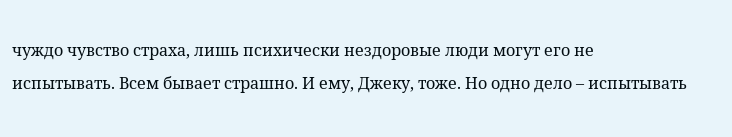чуждо чувство страха, лишь психически нездоровые люди могут его не испытывать. Всем бывает страшно. И ему, Джеку, тоже. Но одно дело – испытывать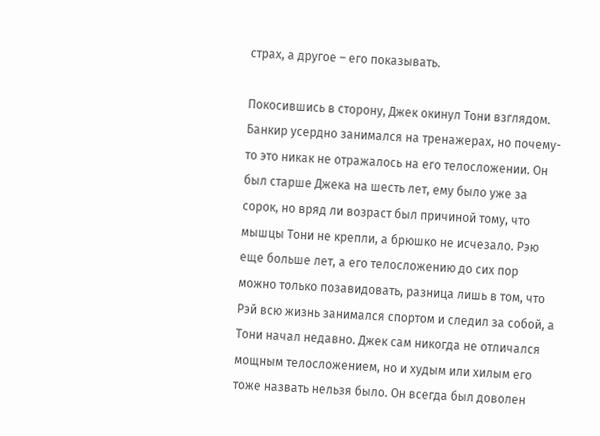страх, а другое – его показывать.

Покосившись в сторону, Джек окинул Тони взглядом. Банкир усердно занимался на тренажерах, но почему-то это никак не отражалось на его телосложении. Он был старше Джека на шесть лет, ему было уже за сорок, но вряд ли возраст был причиной тому, что мышцы Тони не крепли, а брюшко не исчезало. Рэю еще больше лет, а его телосложению до сих пор можно только позавидовать, разница лишь в том, что Рэй всю жизнь занимался спортом и следил за собой, а Тони начал недавно. Джек сам никогда не отличался мощным телосложением, но и худым или хилым его тоже назвать нельзя было. Он всегда был доволен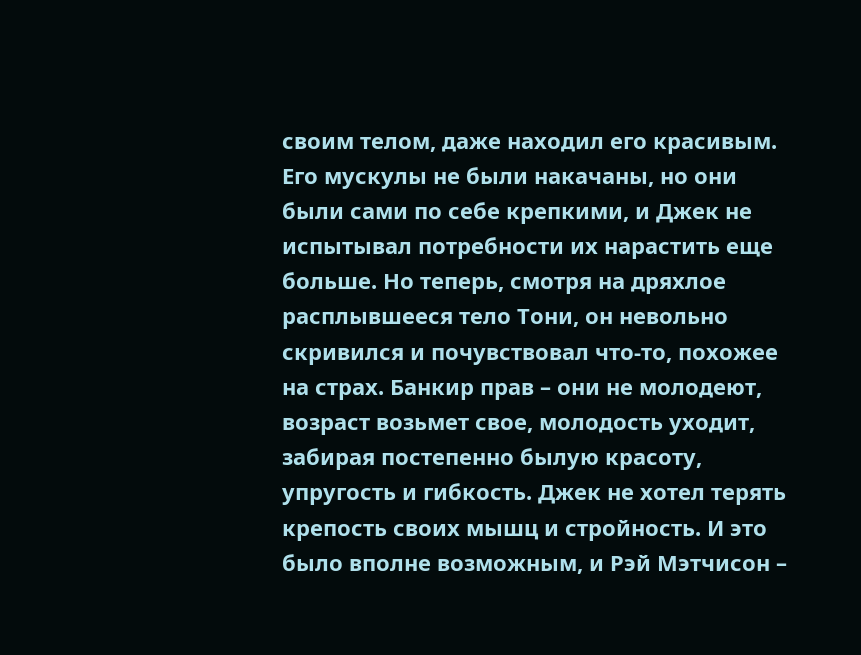своим телом, даже находил его красивым. Его мускулы не были накачаны, но они были сами по себе крепкими, и Джек не испытывал потребности их нарастить еще больше. Но теперь, смотря на дряхлое расплывшееся тело Тони, он невольно скривился и почувствовал что-то, похожее на страх. Банкир прав – они не молодеют, возраст возьмет свое, молодость уходит, забирая постепенно былую красоту, упругость и гибкость. Джек не хотел терять крепость своих мышц и стройность. И это было вполне возможным, и Рэй Мэтчисон –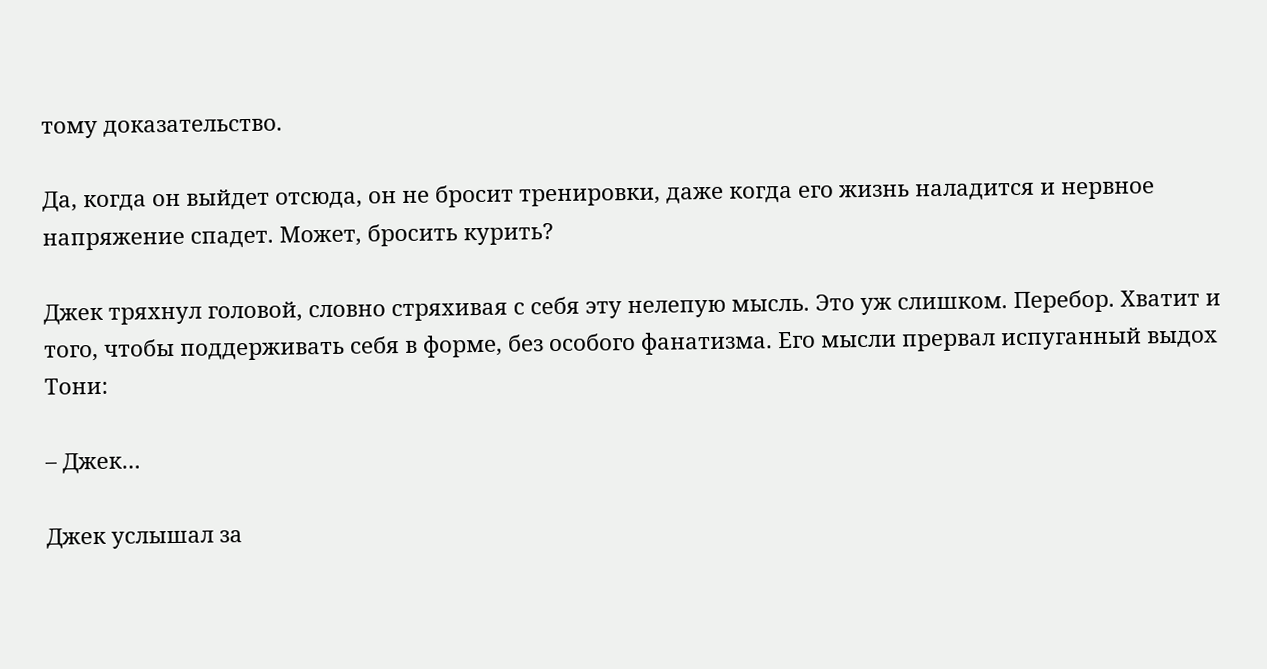тому доказательство.

Да, когда он выйдет отсюда, он не бросит тренировки, даже когда его жизнь наладится и нервное напряжение спадет. Может, бросить курить?

Джек тряхнул головой, словно стряхивая с себя эту нелепую мысль. Это уж слишком. Перебор. Хватит и того, чтобы поддерживать себя в форме, без особого фанатизма. Его мысли прервал испуганный выдох Тони:

– Джек…

Джек услышал за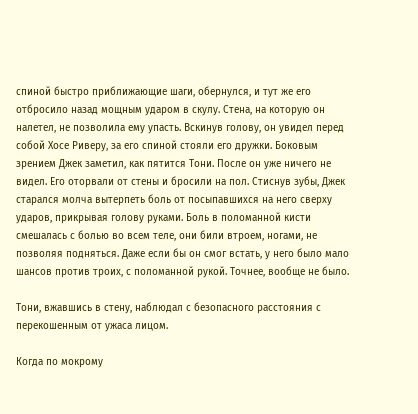спиной быстро приближающие шаги, обернулся, и тут же его отбросило назад мощным ударом в скулу. Стена, на которую он налетел, не позволила ему упасть. Вскинув голову, он увидел перед собой Хосе Риверу, за его спиной стояли его дружки. Боковым зрением Джек заметил, как пятится Тони. После он уже ничего не видел. Его оторвали от стены и бросили на пол. Стиснув зубы, Джек старался молча вытерпеть боль от посыпавшихся на него сверху ударов, прикрывая голову руками. Боль в поломанной кисти смешалась с болью во всем теле, они били втроем, ногами, не позволяя подняться. Даже если бы он смог встать, у него было мало шансов против троих, с поломанной рукой. Точнее, вообще не было.

Тони, вжавшись в стену, наблюдал с безопасного расстояния с перекошенным от ужаса лицом.

Когда по мокрому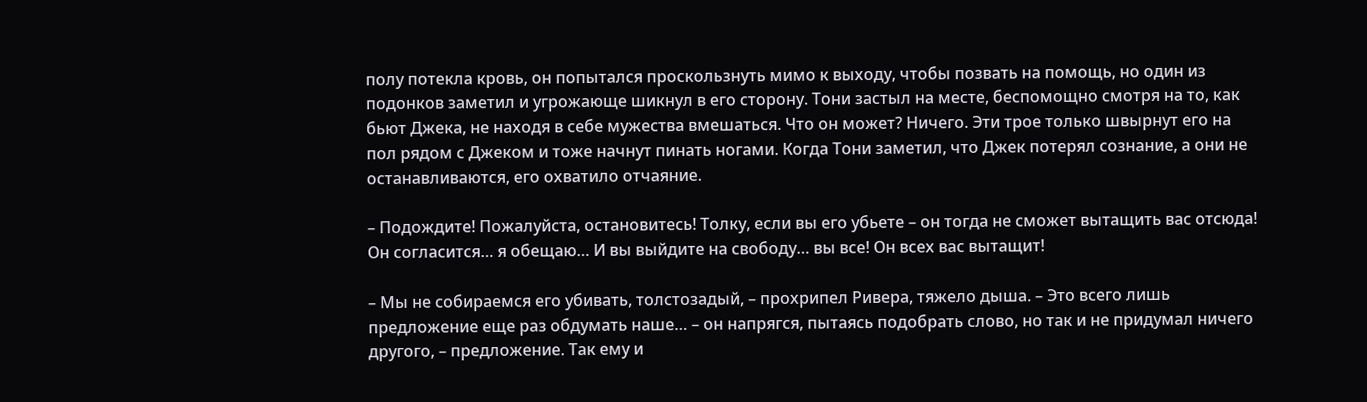полу потекла кровь, он попытался проскользнуть мимо к выходу, чтобы позвать на помощь, но один из подонков заметил и угрожающе шикнул в его сторону. Тони застыл на месте, беспомощно смотря на то, как бьют Джека, не находя в себе мужества вмешаться. Что он может? Ничего. Эти трое только швырнут его на пол рядом с Джеком и тоже начнут пинать ногами. Когда Тони заметил, что Джек потерял сознание, а они не останавливаются, его охватило отчаяние.

– Подождите! Пожалуйста, остановитесь! Толку, если вы его убьете – он тогда не сможет вытащить вас отсюда! Он согласится… я обещаю… И вы выйдите на свободу… вы все! Он всех вас вытащит!

– Мы не собираемся его убивать, толстозадый, – прохрипел Ривера, тяжело дыша. – Это всего лишь предложение еще раз обдумать наше… – он напрягся, пытаясь подобрать слово, но так и не придумал ничего другого, – предложение. Так ему и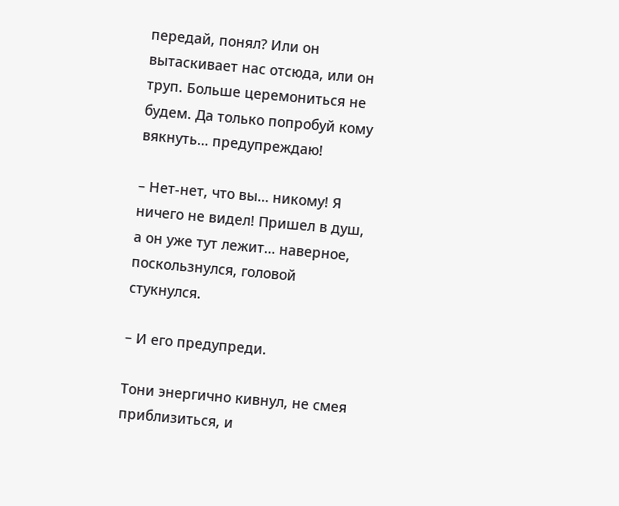передай, понял? Или он вытаскивает нас отсюда, или он труп. Больше церемониться не будем. Да только попробуй кому вякнуть… предупреждаю!

– Нет-нет, что вы… никому! Я ничего не видел! Пришел в душ, а он уже тут лежит… наверное, поскользнулся, головой стукнулся.

– И его предупреди.

Тони энергично кивнул, не смея приблизиться, и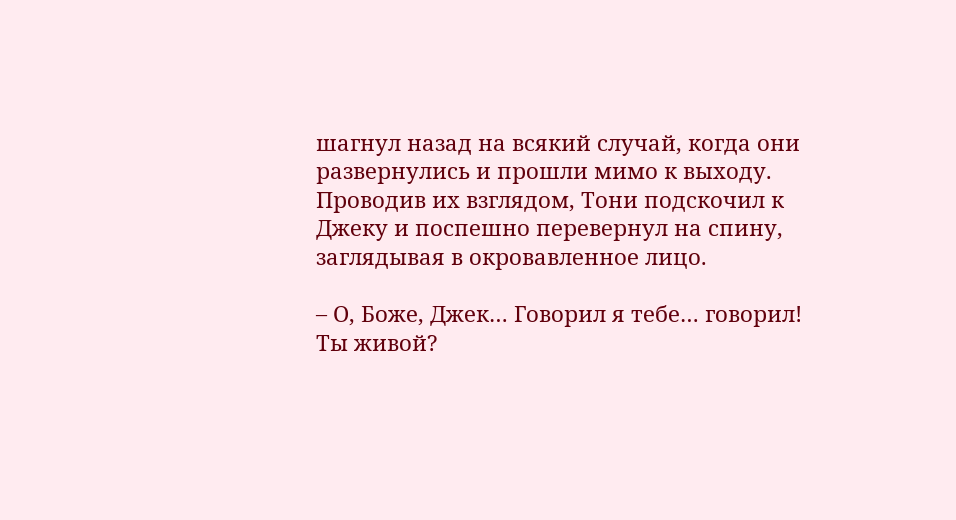шагнул назад на всякий случай, когда они развернулись и прошли мимо к выходу. Проводив их взглядом, Тони подскочил к Джеку и поспешно перевернул на спину, заглядывая в окровавленное лицо.

– О, Боже, Джек… Говорил я тебе… говорил! Ты живой?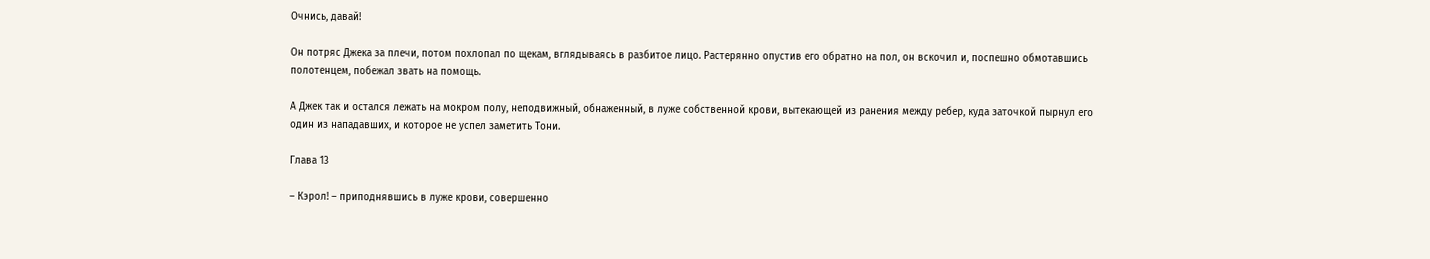Очнись, давай!

Он потряс Джека за плечи, потом похлопал по щекам, вглядываясь в разбитое лицо. Растерянно опустив его обратно на пол, он вскочил и, поспешно обмотавшись полотенцем, побежал звать на помощь.

А Джек так и остался лежать на мокром полу, неподвижный, обнаженный, в луже собственной крови, вытекающей из ранения между ребер, куда заточкой пырнул его один из нападавших, и которое не успел заметить Тони.

Глава 13

– Кэрол! – приподнявшись в луже крови, совершенно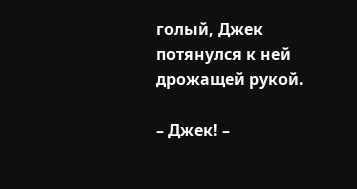голый, Джек потянулся к ней дрожащей рукой.

– Джек! –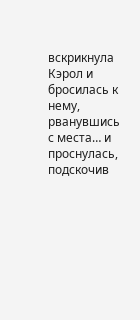вскрикнула Кэрол и бросилась к нему, рванувшись с места… и проснулась, подскочив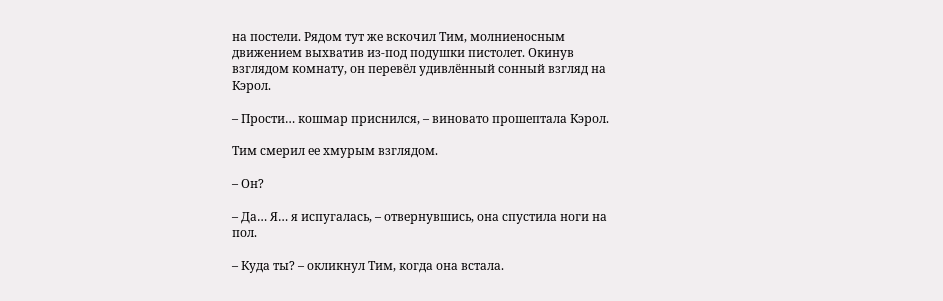на постели. Рядом тут же вскочил Тим, молниеносным движением выхватив из-под подушки пистолет. Окинув взглядом комнату, он перевёл удивлённый сонный взгляд на Кэрол.

– Прости… кошмар приснился, – виновато прошептала Кэрол.

Тим смерил ее хмурым взглядом.

– Он?

– Да… Я… я испугалась, – отвернувшись, она спустила ноги на пол.

– Куда ты? – окликнул Тим, когда она встала.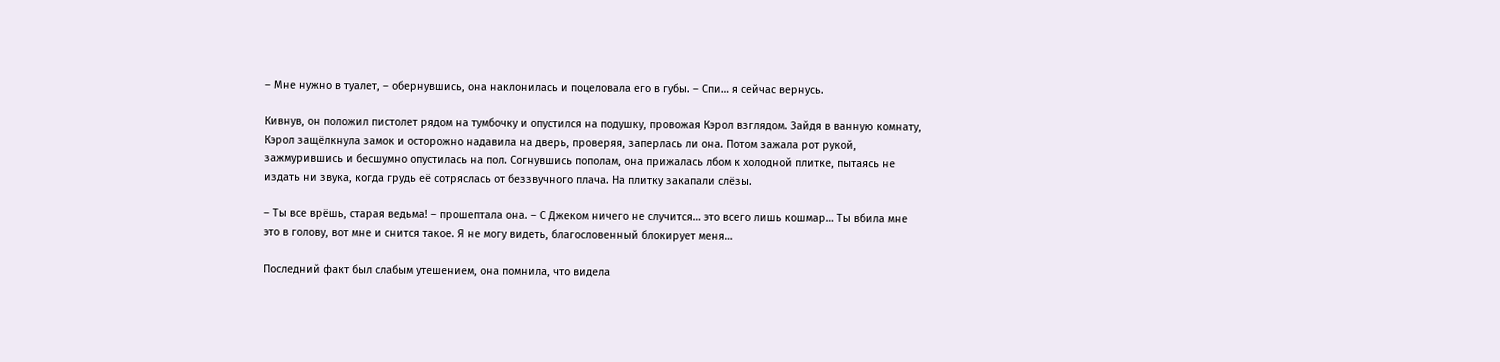– Мне нужно в туалет, – обернувшись, она наклонилась и поцеловала его в губы. – Спи… я сейчас вернусь.

Кивнув, он положил пистолет рядом на тумбочку и опустился на подушку, провожая Кэрол взглядом. Зайдя в ванную комнату, Кэрол защёлкнула замок и осторожно надавила на дверь, проверяя, заперлась ли она. Потом зажала рот рукой, зажмурившись и бесшумно опустилась на пол. Согнувшись пополам, она прижалась лбом к холодной плитке, пытаясь не издать ни звука, когда грудь её сотряслась от беззвучного плача. На плитку закапали слёзы.

– Ты все врёшь, старая ведьма! – прошептала она. – С Джеком ничего не случится… это всего лишь кошмар… Ты вбила мне это в голову, вот мне и снится такое. Я не могу видеть, благословенный блокирует меня…

Последний факт был слабым утешением, она помнила, что видела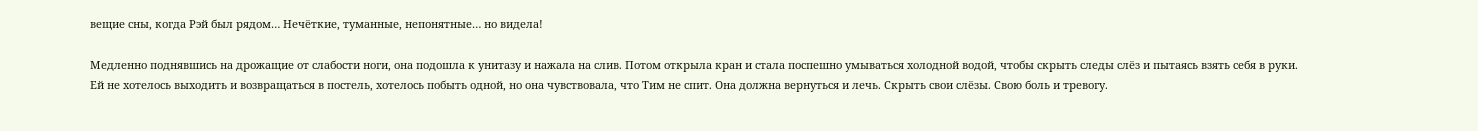вещие сны, когда Рэй был рядом… Нечёткие, туманные, непонятные… но видела!

Медленно поднявшись на дрожащие от слабости ноги, она подошла к унитазу и нажала на слив. Потом открыла кран и стала поспешно умываться холодной водой, чтобы скрыть следы слёз и пытаясь взять себя в руки. Ей не хотелось выходить и возвращаться в постель, хотелось побыть одной, но она чувствовала, что Тим не спит. Она должна вернуться и лечь. Скрыть свои слёзы. Свою боль и тревогу.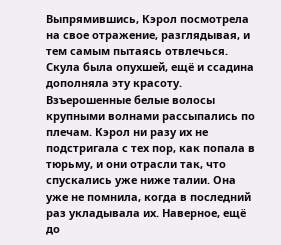Выпрямившись, Кэрол посмотрела на свое отражение, разглядывая, и тем самым пытаясь отвлечься. Скула была опухшей, ещё и ссадина дополняла эту красоту. Взъерошенные белые волосы крупными волнами рассыпались по плечам. Кэрол ни разу их не подстригала с тех пор, как попала в тюрьму, и они отрасли так, что спускались уже ниже талии. Она уже не помнила, когда в последний раз укладывала их. Наверное, ещё до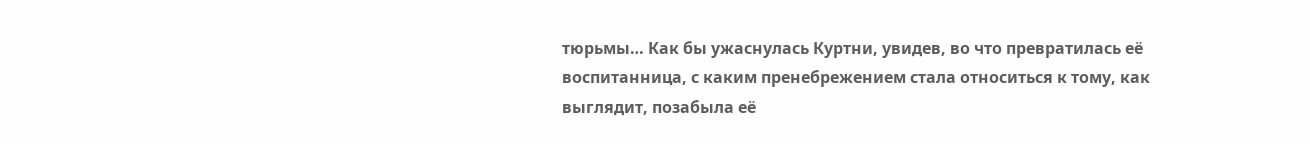тюрьмы… Как бы ужаснулась Куртни, увидев, во что превратилась её воспитанница, с каким пренебрежением стала относиться к тому, как выглядит, позабыла её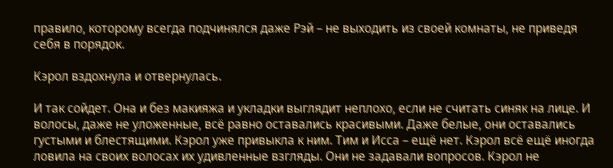правило, которому всегда подчинялся даже Рэй – не выходить из своей комнаты, не приведя себя в порядок.

Кэрол вздохнула и отвернулась.

И так сойдет. Она и без макияжа и укладки выглядит неплохо, если не считать синяк на лице. И волосы, даже не уложенные, всё равно оставались красивыми. Даже белые, они оставались густыми и блестящими. Кэрол уже привыкла к ним. Тим и Исса – ещё нет. Кэрол всё ещё иногда ловила на своих волосах их удивленные взгляды. Они не задавали вопросов. Кэрол не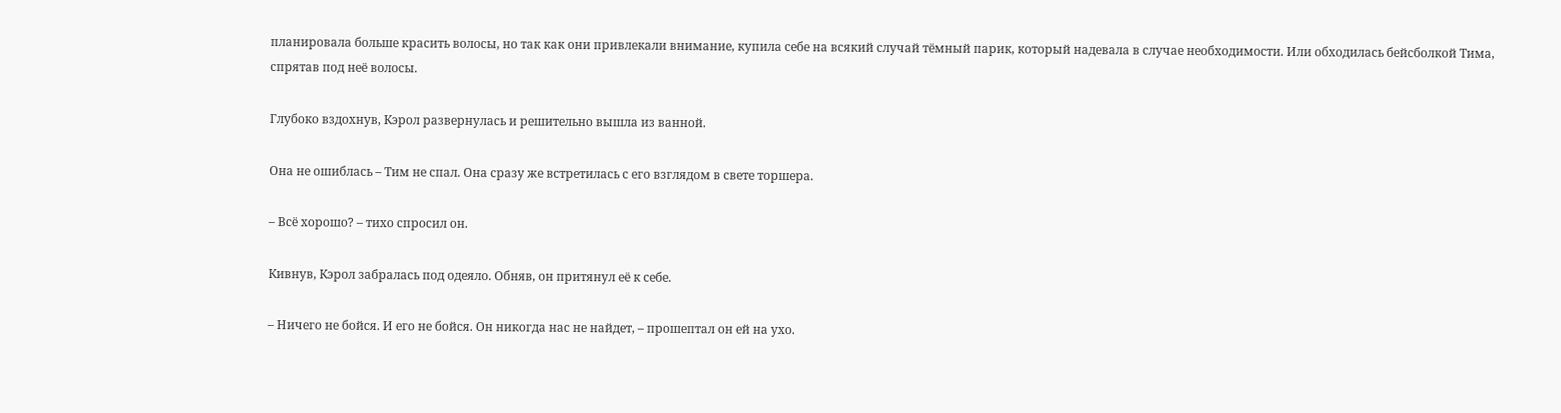планировала больше красить волосы, но так как они привлекали внимание, купила себе на всякий случай тёмный парик, который надевала в случае необходимости. Или обходилась бейсболкой Тима, спрятав под неё волосы.

Глубоко вздохнув, Кэрол развернулась и решительно вышла из ванной.

Она не ошиблась – Тим не спал. Она сразу же встретилась с его взглядом в свете торшера.

– Всё хорошо? – тихо спросил он.

Кивнув, Кэрол забралась под одеяло. Обняв, он притянул её к себе.

– Ничего не бойся. И его не бойся. Он никогда нас не найдет, – прошептал он ей на ухо.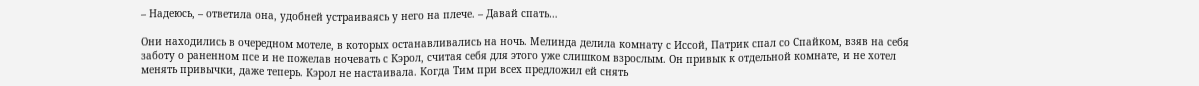– Надеюсь, – ответила она, удобней устраиваясь у него на плече. – Давай спать…

Они находились в очередном мотеле, в которых останавливались на ночь. Мелинда делила комнату с Иссой, Патрик спал со Спайком, взяв на себя заботу о раненном псе и не пожелав ночевать с Кэрол, считая себя для этого уже слишком взрослым. Он привык к отдельной комнате, и не хотел менять привычки, даже теперь. Кэрол не настаивала. Когда Тим при всех предложил ей снять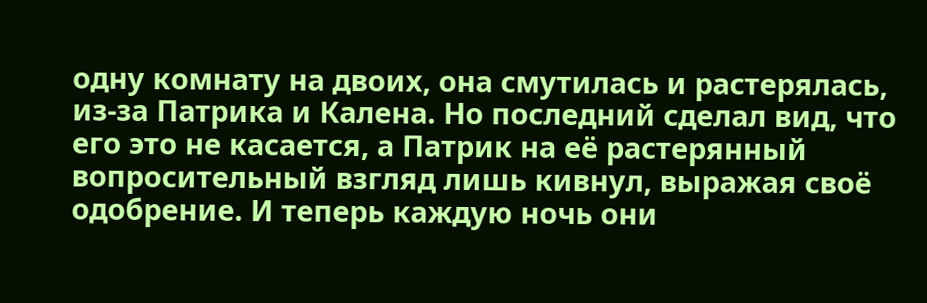одну комнату на двоих, она смутилась и растерялась, из-за Патрика и Калена. Но последний сделал вид, что его это не касается, а Патрик на её растерянный вопросительный взгляд лишь кивнул, выражая своё одобрение. И теперь каждую ночь они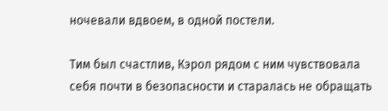ночевали вдвоем, в одной постели.

Тим был счастлив, Кэрол рядом с ним чувствовала себя почти в безопасности и старалась не обращать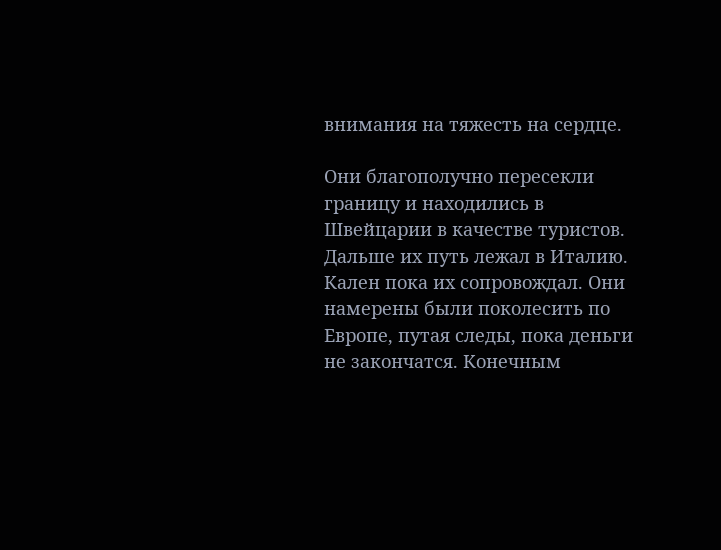внимания на тяжесть на сердце.

Они благополучно пересекли границу и находились в Швейцарии в качестве туристов. Дальше их путь лежал в Италию. Кален пока их сопровождал. Они намерены были поколесить по Европе, путая следы, пока деньги не закончатся. Конечным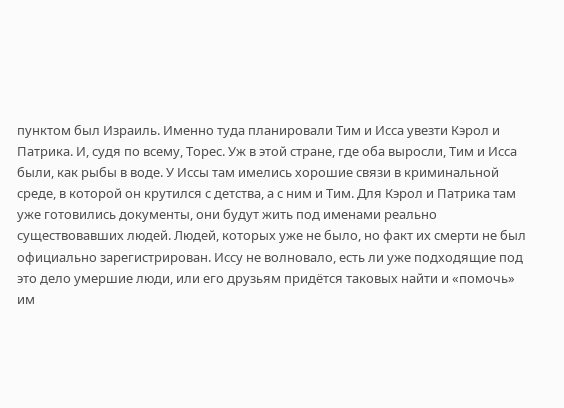пунктом был Израиль. Именно туда планировали Тим и Исса увезти Кэрол и Патрика. И, судя по всему, Торес. Уж в этой стране, где оба выросли, Тим и Исса были, как рыбы в воде. У Иссы там имелись хорошие связи в криминальной среде, в которой он крутился с детства, а с ним и Тим. Для Кэрол и Патрика там уже готовились документы, они будут жить под именами реально существовавших людей. Людей, которых уже не было, но факт их смерти не был официально зарегистрирован. Иссу не волновало, есть ли уже подходящие под это дело умершие люди, или его друзьям придётся таковых найти и «помочь» им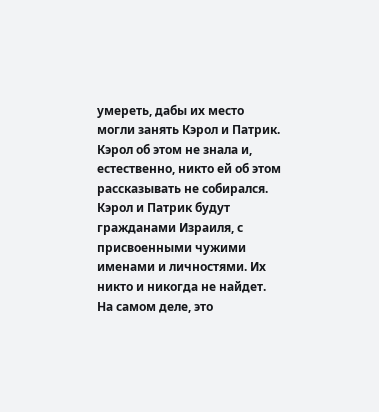умереть, дабы их место могли занять Кэрол и Патрик. Кэрол об этом не знала и, естественно, никто ей об этом рассказывать не собирался. Кэрол и Патрик будут гражданами Израиля, с присвоенными чужими именами и личностями. Их никто и никогда не найдет. На самом деле, это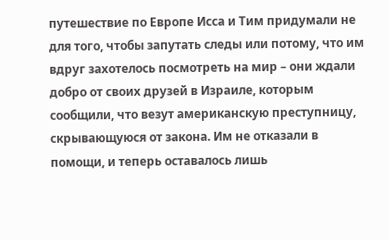путешествие по Европе Исса и Тим придумали не для того, чтобы запутать следы или потому, что им вдруг захотелось посмотреть на мир – они ждали добро от своих друзей в Израиле, которым сообщили, что везут американскую преступницу, скрывающуюся от закона. Им не отказали в помощи, и теперь оставалось лишь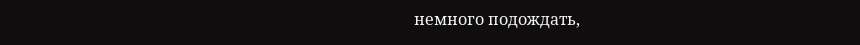немного подождать,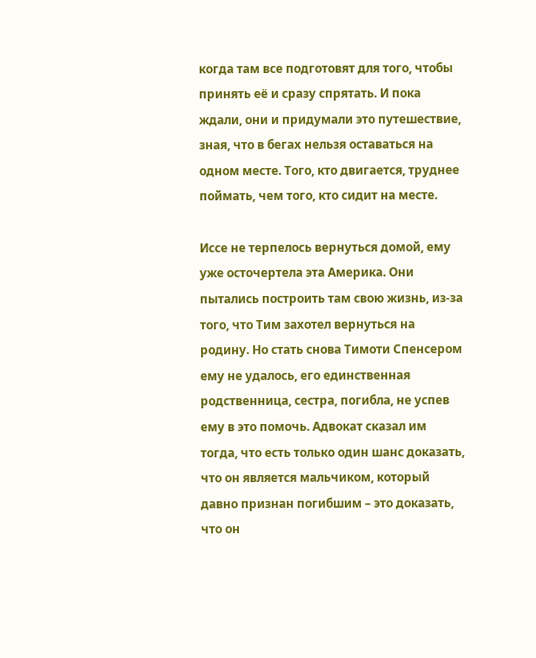когда там все подготовят для того, чтобы принять её и сразу спрятать. И пока ждали, они и придумали это путешествие, зная, что в бегах нельзя оставаться на одном месте. Того, кто двигается, труднее поймать, чем того, кто сидит на месте.

Иссе не терпелось вернуться домой, ему уже осточертела эта Америка. Они пытались построить там свою жизнь, из-за того, что Тим захотел вернуться на родину. Но стать снова Тимоти Спенсером ему не удалось, его единственная родственница, сестра, погибла, не успев ему в это помочь. Адвокат сказал им тогда, что есть только один шанс доказать, что он является мальчиком, который давно признан погибшим – это доказать, что он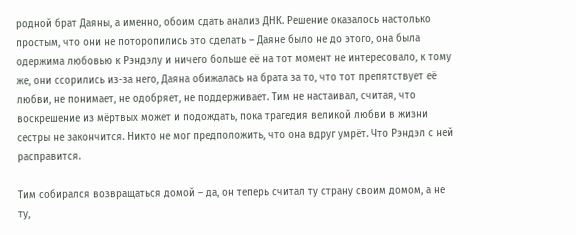родной брат Даяны, а именно, обоим сдать анализ ДНК. Решение оказалось настолько простым, что они не поторопились это сделать – Даяне было не до этого, она была одержима любовью к Рэндэлу и ничего больше её на тот момент не интересовало, к тому же, они ссорились из-за него, Даяна обижалась на брата за то, что тот препятствует её любви, не понимает, не одобряет, не поддерживает. Тим не настаивал, считая, что воскрешение из мёртвых может и подождать, пока трагедия великой любви в жизни сестры не закончится. Никто не мог предположить, что она вдруг умрёт. Что Рэндэл с ней расправится.

Тим собирался возвращаться домой – да, он теперь считал ту страну своим домом, а не ту,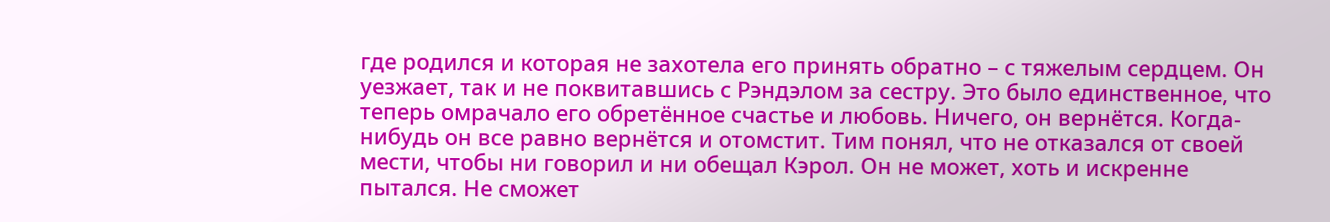где родился и которая не захотела его принять обратно – с тяжелым сердцем. Он уезжает, так и не поквитавшись с Рэндэлом за сестру. Это было единственное, что теперь омрачало его обретённое счастье и любовь. Ничего, он вернётся. Когда-нибудь он все равно вернётся и отомстит. Тим понял, что не отказался от своей мести, чтобы ни говорил и ни обещал Кэрол. Он не может, хоть и искренне пытался. Не сможет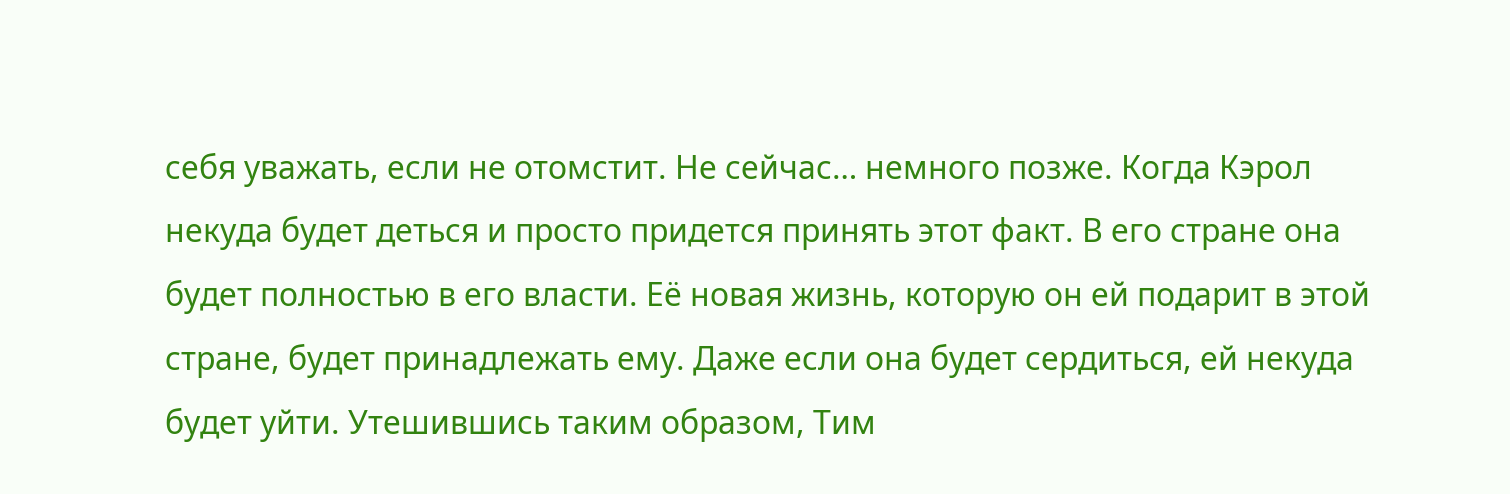себя уважать, если не отомстит. Не сейчас… немного позже. Когда Кэрол некуда будет деться и просто придется принять этот факт. В его стране она будет полностью в его власти. Её новая жизнь, которую он ей подарит в этой стране, будет принадлежать ему. Даже если она будет сердиться, ей некуда будет уйти. Утешившись таким образом, Тим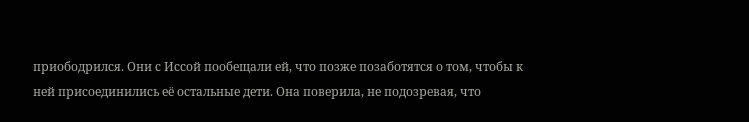приободрился. Они с Иссой пообещали ей, что позже позаботятся о том, чтобы к ней присоединились её остальные дети. Она поверила, не подозревая, что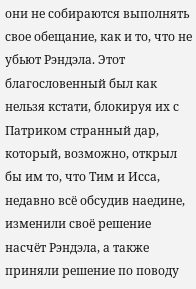они не собираются выполнять свое обещание, как и то, что не убьют Рэндэла. Этот благословенный был как нельзя кстати, блокируя их с Патриком странный дар, который, возможно, открыл бы им то, что Тим и Исса, недавно всё обсудив наедине, изменили своё решение насчёт Рэндэла, а также приняли решение по поводу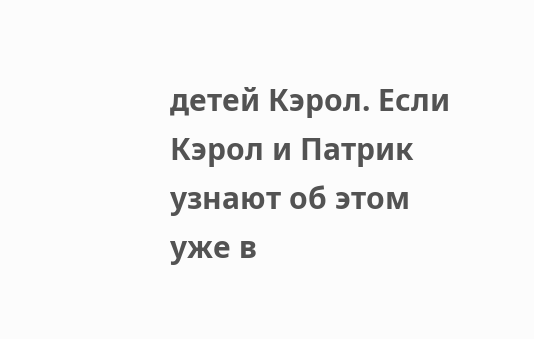детей Кэрол. Если Кэрол и Патрик узнают об этом уже в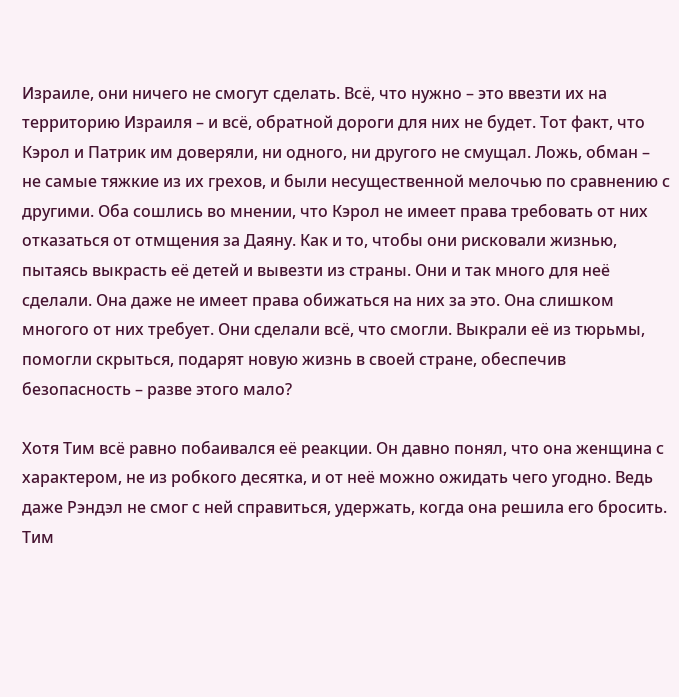Израиле, они ничего не смогут сделать. Всё, что нужно – это ввезти их на территорию Израиля – и всё, обратной дороги для них не будет. Тот факт, что Кэрол и Патрик им доверяли, ни одного, ни другого не смущал. Ложь, обман – не самые тяжкие из их грехов, и были несущественной мелочью по сравнению с другими. Оба сошлись во мнении, что Кэрол не имеет права требовать от них отказаться от отмщения за Даяну. Как и то, чтобы они рисковали жизнью, пытаясь выкрасть её детей и вывезти из страны. Они и так много для неё сделали. Она даже не имеет права обижаться на них за это. Она слишком многого от них требует. Они сделали всё, что смогли. Выкрали её из тюрьмы, помогли скрыться, подарят новую жизнь в своей стране, обеспечив безопасность – разве этого мало?

Хотя Тим всё равно побаивался её реакции. Он давно понял, что она женщина с характером, не из робкого десятка, и от неё можно ожидать чего угодно. Ведь даже Рэндэл не смог с ней справиться, удержать, когда она решила его бросить. Тим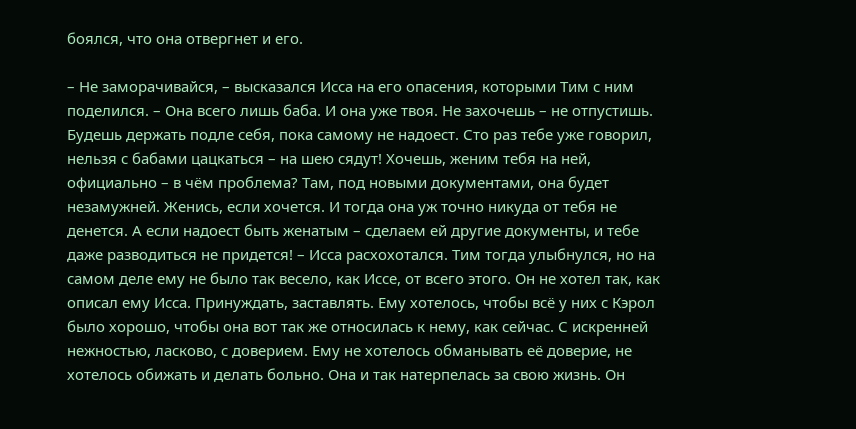боялся, что она отвергнет и его.

– Не заморачивайся, – высказался Исса на его опасения, которыми Тим с ним поделился. – Она всего лишь баба. И она уже твоя. Не захочешь – не отпустишь. Будешь держать подле себя, пока самому не надоест. Сто раз тебе уже говорил, нельзя с бабами цацкаться – на шею сядут! Хочешь, женим тебя на ней, официально – в чём проблема? Там, под новыми документами, она будет незамужней. Женись, если хочется. И тогда она уж точно никуда от тебя не денется. А если надоест быть женатым – сделаем ей другие документы, и тебе даже разводиться не придется! – Исса расхохотался. Тим тогда улыбнулся, но на самом деле ему не было так весело, как Иссе, от всего этого. Он не хотел так, как описал ему Исса. Принуждать, заставлять. Ему хотелось, чтобы всё у них с Кэрол было хорошо, чтобы она вот так же относилась к нему, как сейчас. С искренней нежностью, ласково, с доверием. Ему не хотелось обманывать её доверие, не хотелось обижать и делать больно. Она и так натерпелась за свою жизнь. Он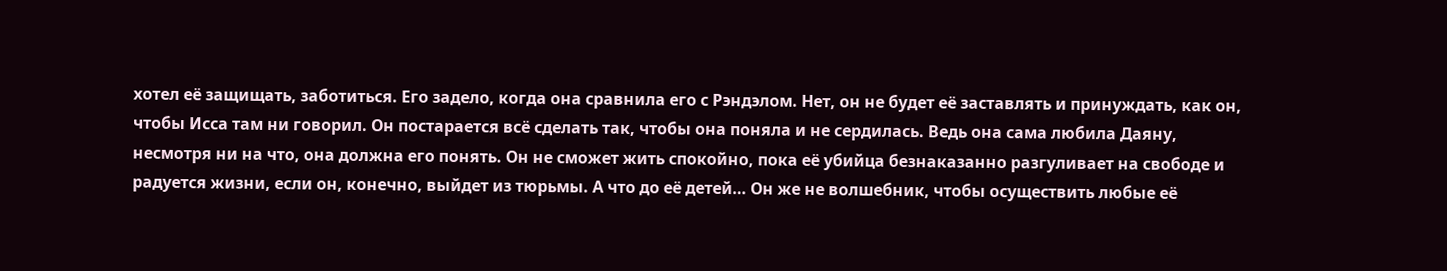хотел её защищать, заботиться. Его задело, когда она сравнила его с Рэндэлом. Нет, он не будет её заставлять и принуждать, как он, чтобы Исса там ни говорил. Он постарается всё сделать так, чтобы она поняла и не сердилась. Ведь она сама любила Даяну, несмотря ни на что, она должна его понять. Он не сможет жить спокойно, пока её убийца безнаказанно разгуливает на свободе и радуется жизни, если он, конечно, выйдет из тюрьмы. А что до её детей… Он же не волшебник, чтобы осуществить любые её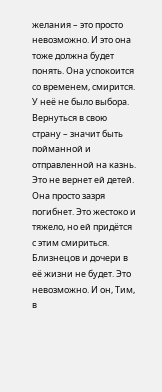желания – это просто невозможно. И это она тоже должна будет понять. Она успокоится со временем, смирится. У неё не было выбора. Вернуться в свою страну – значит быть пойманной и отправленной на казнь. Это не вернет ей детей. Она просто зазря погибнет. Это жестоко и тяжело, но ей придётся с этим смириться. Близнецов и дочери в её жизни не будет. Это невозможно. И он, Тим, в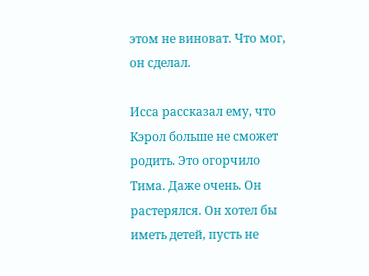этом не виноват. Что мог, он сделал.

Исса рассказал ему, что Кэрол больше не сможет родить. Это огорчило Тима. Даже очень. Он растерялся. Он хотел бы иметь детей, пусть не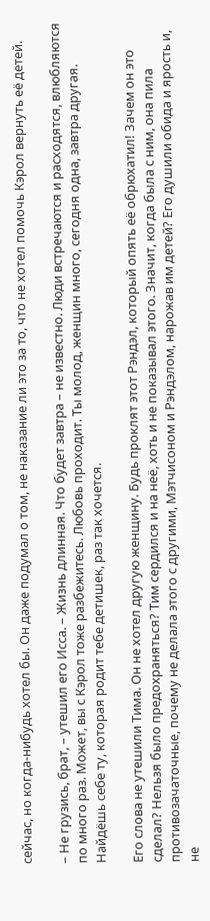сейчас, но когда-нибудь хотел бы. Он даже подумал о том, не наказание ли это за то, что не хотел помочь Кэрол вернуть её детей.

– Не грузись, брат, – утешил его Исса. – Жизнь длинная. Что будет завтра – не известно. Люди встречаются и расходятся, влюбляются по много раз. Может, вы с Кэрол тоже разбежитесь. Любовь проходит. Ты молод, женщин много, сегодня одна, завтра другая. Найдёшь себе ту, которая родит тебе детишек, раз так хочется.

Его слова не утешили Тима. Он не хотел другую женщину. Будь проклят этот Рэндэл, который опять её обрюхатил! Зачем он это сделал? Нельзя было предохраняться? Тим сердился и на неё, хоть и не показывал этого. Значит, когда была с ним, она пила противозачаточные, почему не делала этого с другими, Мэтчисоном и Рэндэлом, нарожав им детей? Его душили обида и ярость и, не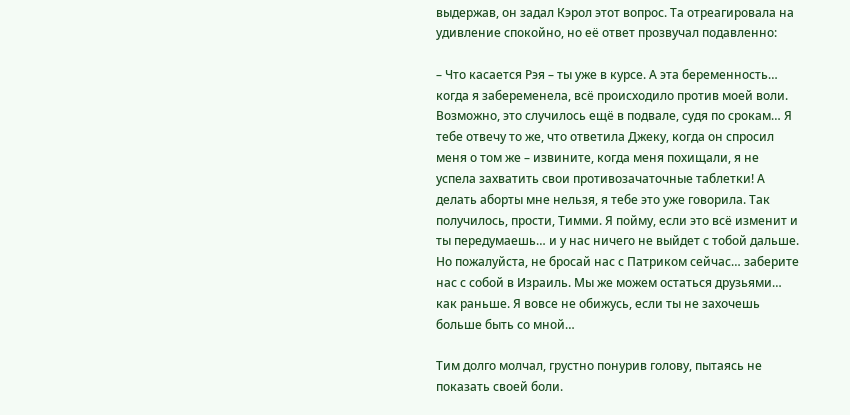выдержав, он задал Кэрол этот вопрос. Та отреагировала на удивление спокойно, но её ответ прозвучал подавленно:

– Что касается Рэя – ты уже в курсе. А эта беременность… когда я забеременела, всё происходило против моей воли. Возможно, это случилось ещё в подвале, судя по срокам… Я тебе отвечу то же, что ответила Джеку, когда он спросил меня о том же – извините, когда меня похищали, я не успела захватить свои противозачаточные таблетки! А делать аборты мне нельзя, я тебе это уже говорила. Так получилось, прости, Тимми. Я пойму, если это всё изменит и ты передумаешь… и у нас ничего не выйдет с тобой дальше. Но пожалуйста, не бросай нас с Патриком сейчас… заберите нас с собой в Израиль. Мы же можем остаться друзьями… как раньше. Я вовсе не обижусь, если ты не захочешь больше быть со мной…

Тим долго молчал, грустно понурив голову, пытаясь не показать своей боли.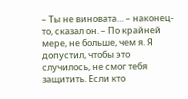– Ты не виновата… – наконец-то, сказал он. – По крайней мере, не больше, чем я. Я допустил, чтобы это случилось, не смог тебя защитить. Если кто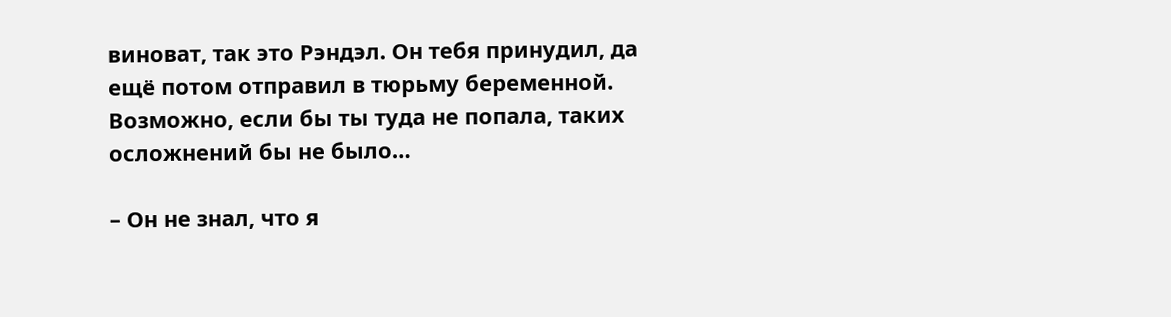виноват, так это Рэндэл. Он тебя принудил, да ещё потом отправил в тюрьму беременной. Возможно, если бы ты туда не попала, таких осложнений бы не было…

– Он не знал, что я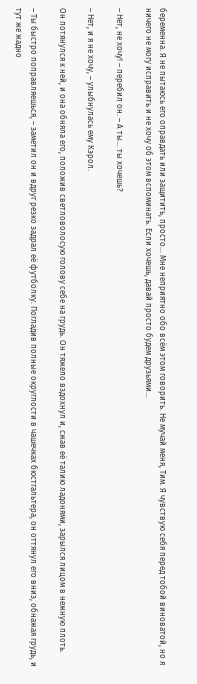беременна. Я не пытаюсь его оправдать или защитить, просто… Мне неприятно обо всём этом говорить. Не мучай меня, Тим. Я чувствую себя перед тобой виноватой, но я ничего не могу исправить и не хочу об этом вспоминать. Если хочешь, давай просто будем друзьями…

– Нет, не хочу! – перебил он. – А ты… ты хочешь?

– Нет, и я не хочу, – улыбнулась ему Кэрол.

Он потянулся к ней, и она обняла его, положив светловолосую голову себе на грудь. Он тяжело вздохнул и, сжав её талию ладонями, зарылся лицом в нежную плоть.

– Ты быстро поправляешься, – заметил он и вдруг резко задрал её футболку. Погладив полные округлости в чашечках бюстгальтера, он оттянул его вниз, обнажая грудь, и тут же жадно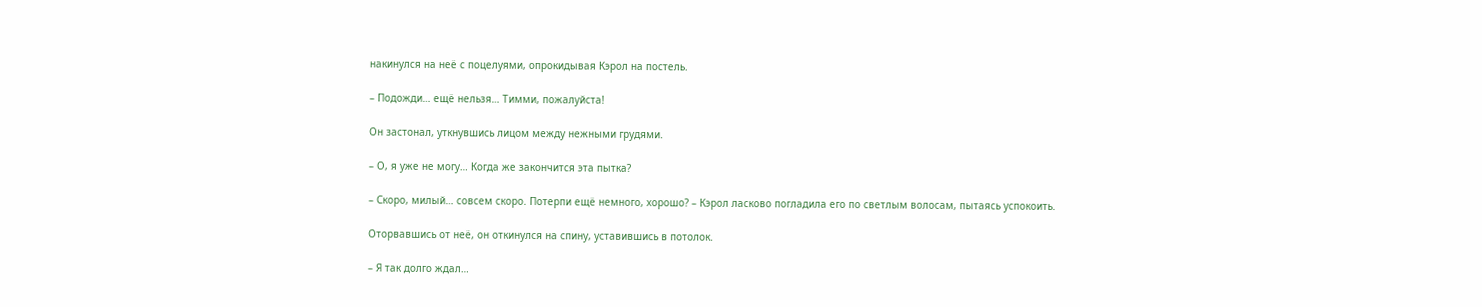накинулся на неё с поцелуями, опрокидывая Кэрол на постель.

– Подожди… ещё нельзя… Тимми, пожалуйста!

Он застонал, уткнувшись лицом между нежными грудями.

– О, я уже не могу… Когда же закончится эта пытка?

– Скоро, милый… совсем скоро. Потерпи ещё немного, хорошо? – Кэрол ласково погладила его по светлым волосам, пытаясь успокоить.

Оторвавшись от неё, он откинулся на спину, уставившись в потолок.

– Я так долго ждал…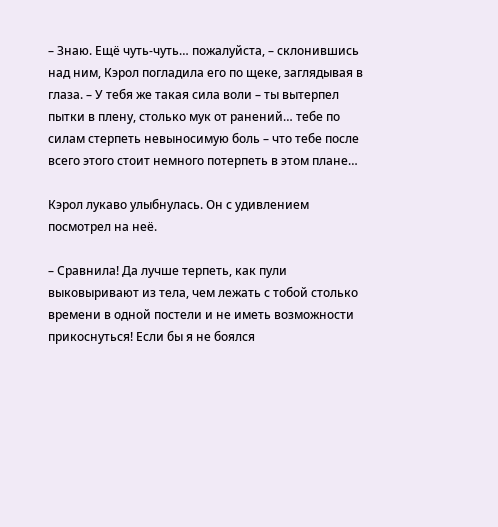– Знаю. Ещё чуть-чуть… пожалуйста, – склонившись над ним, Кэрол погладила его по щеке, заглядывая в глаза. – У тебя же такая сила воли – ты вытерпел пытки в плену, столько мук от ранений… тебе по силам стерпеть невыносимую боль – что тебе после всего этого стоит немного потерпеть в этом плане…

Кэрол лукаво улыбнулась. Он с удивлением посмотрел на неё.

– Сравнила! Да лучше терпеть, как пули выковыривают из тела, чем лежать с тобой столько времени в одной постели и не иметь возможности прикоснуться! Если бы я не боялся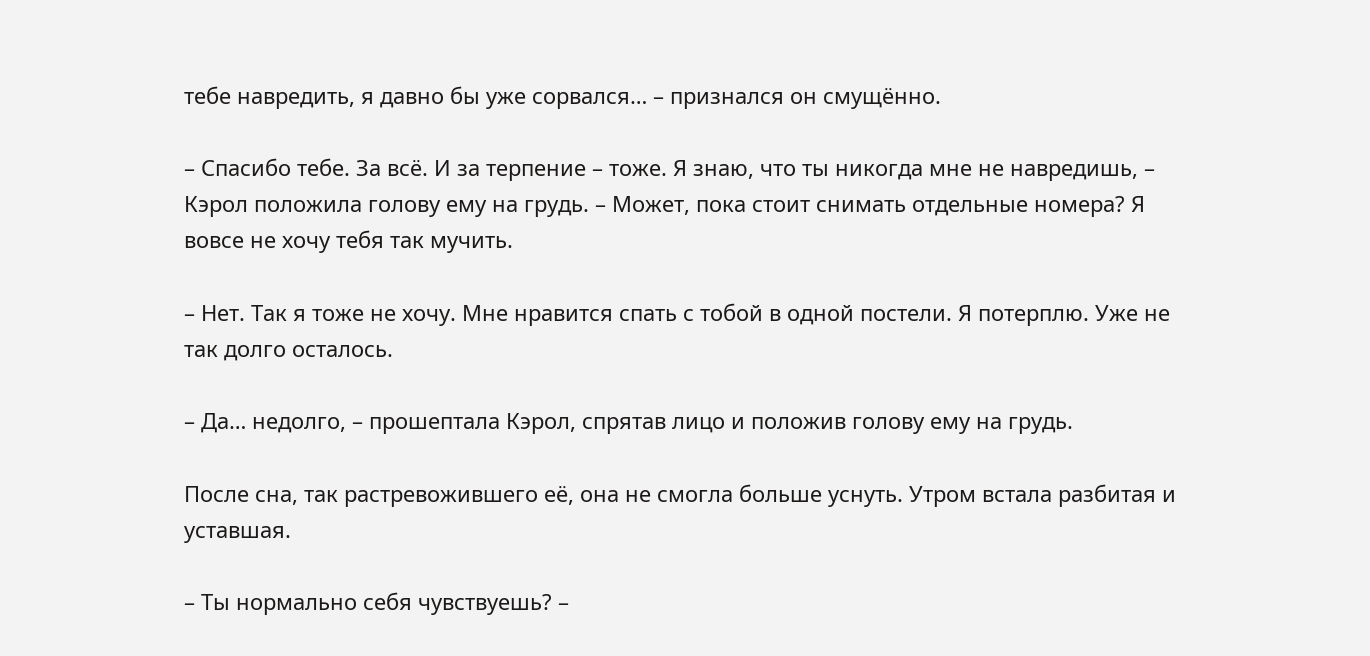тебе навредить, я давно бы уже сорвался… – признался он смущённо.

– Спасибо тебе. За всё. И за терпение – тоже. Я знаю, что ты никогда мне не навредишь, – Кэрол положила голову ему на грудь. – Может, пока стоит снимать отдельные номера? Я вовсе не хочу тебя так мучить.

– Нет. Так я тоже не хочу. Мне нравится спать с тобой в одной постели. Я потерплю. Уже не так долго осталось.

– Да… недолго, – прошептала Кэрол, спрятав лицо и положив голову ему на грудь.

После сна, так растревожившего её, она не смогла больше уснуть. Утром встала разбитая и уставшая.

– Ты нормально себя чувствуешь? –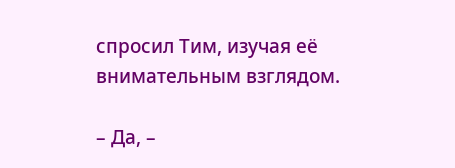спросил Тим, изучая её внимательным взглядом.

– Да, –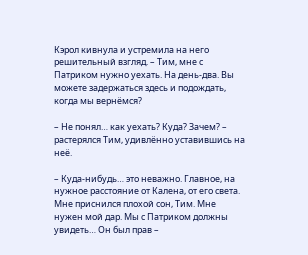Кэрол кивнула и устремила на него решительный взгляд. – Тим, мне с Патриком нужно уехать. На день-два. Вы можете задержаться здесь и подождать, когда мы вернёмся?

– Не понял… как уехать? Куда? Зачем? – растерялся Тим, удивлённо уставившись на неё.

– Куда-нибудь… это неважно. Главное, на нужное расстояние от Калена, от его света. Мне приснился плохой сон, Тим. Мне нужен мой дар. Мы с Патриком должны увидеть… Он был прав –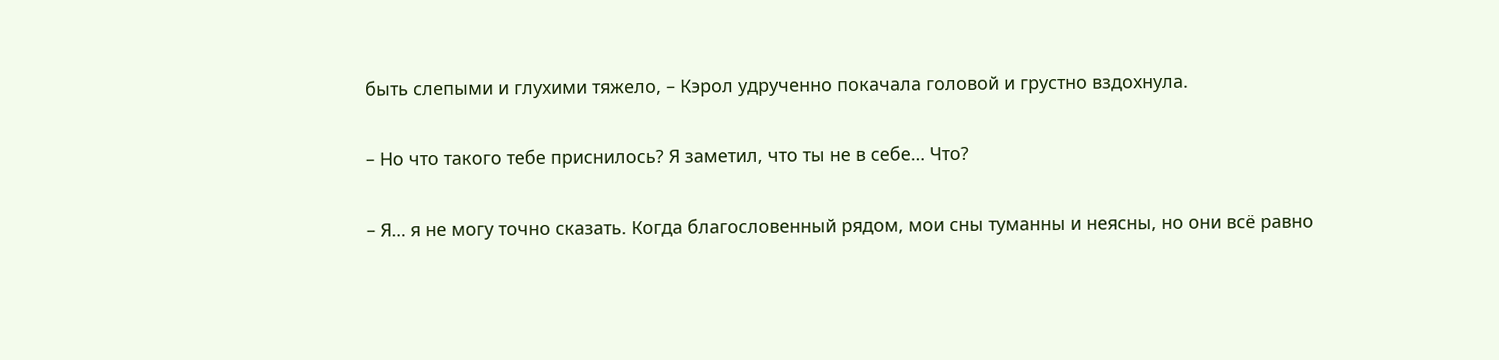быть слепыми и глухими тяжело, – Кэрол удрученно покачала головой и грустно вздохнула.

– Но что такого тебе приснилось? Я заметил, что ты не в себе… Что?

– Я… я не могу точно сказать. Когда благословенный рядом, мои сны туманны и неясны, но они всё равно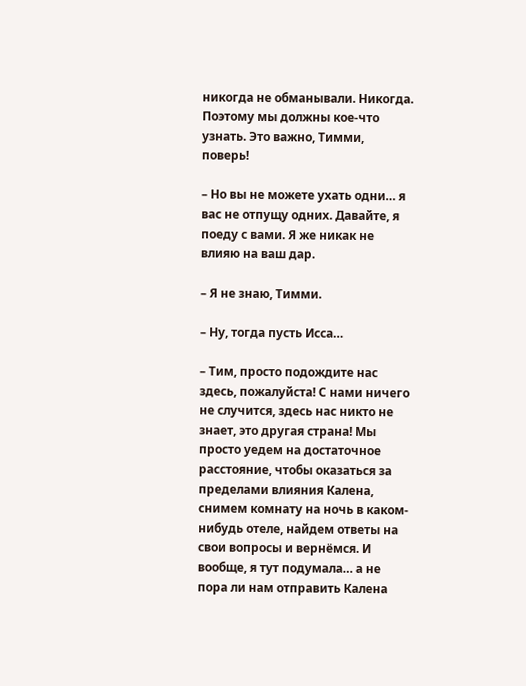никогда не обманывали. Никогда. Поэтому мы должны кое-что узнать. Это важно, Тимми, поверь!

– Но вы не можете ухать одни… я вас не отпущу одних. Давайте, я поеду с вами. Я же никак не влияю на ваш дар.

– Я не знаю, Тимми.

– Ну, тогда пусть Исса…

– Тим, просто подождите нас здесь, пожалуйста! С нами ничего не случится, здесь нас никто не знает, это другая страна! Мы просто уедем на достаточное расстояние, чтобы оказаться за пределами влияния Калена, снимем комнату на ночь в каком-нибудь отеле, найдем ответы на свои вопросы и вернёмся. И вообще, я тут подумала… а не пора ли нам отправить Калена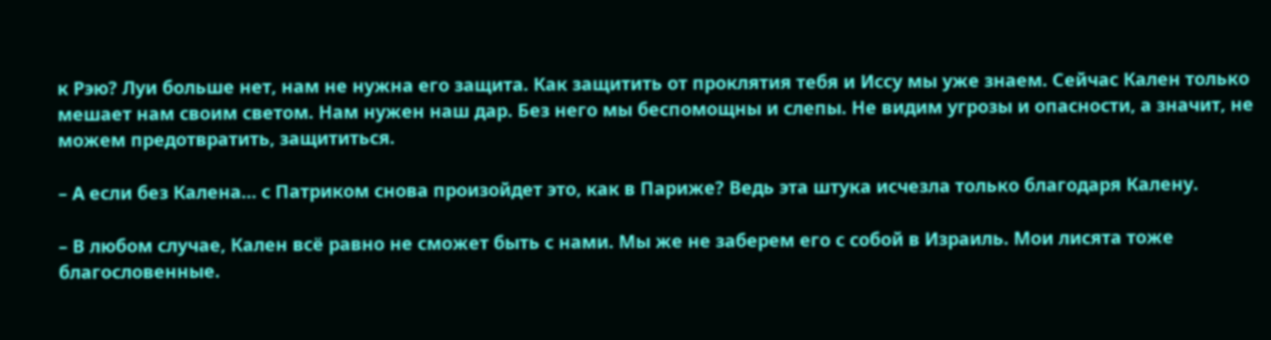к Рэю? Луи больше нет, нам не нужна его защита. Как защитить от проклятия тебя и Иссу мы уже знаем. Сейчас Кален только мешает нам своим светом. Нам нужен наш дар. Без него мы беспомощны и слепы. Не видим угрозы и опасности, а значит, не можем предотвратить, защититься.

– А если без Калена… с Патриком снова произойдет это, как в Париже? Ведь эта штука исчезла только благодаря Калену.

– В любом случае, Кален всё равно не сможет быть с нами. Мы же не заберем его с собой в Израиль. Мои лисята тоже благословенные.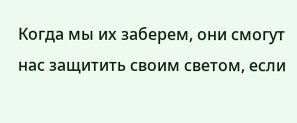Когда мы их заберем, они смогут нас защитить своим светом, если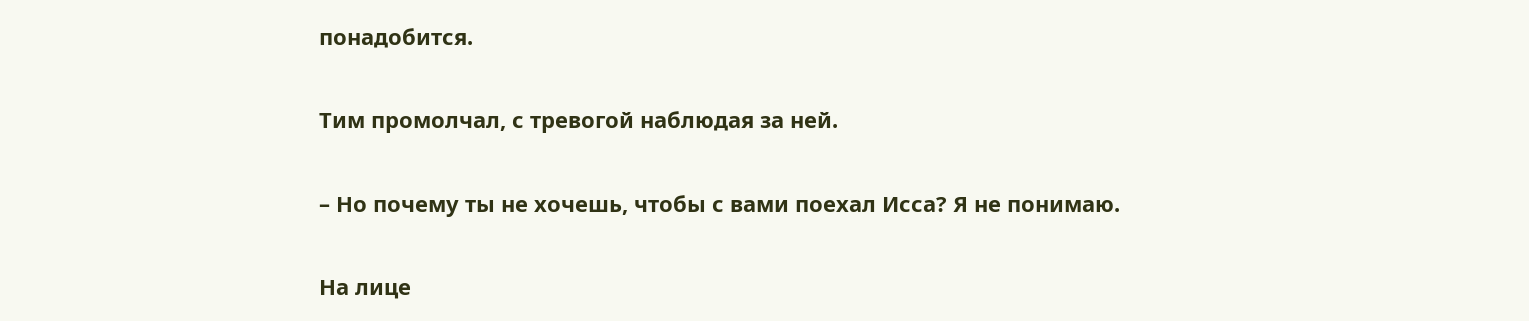понадобится.

Тим промолчал, с тревогой наблюдая за ней.

– Но почему ты не хочешь, чтобы с вами поехал Исса? Я не понимаю.

На лице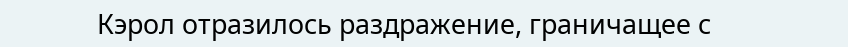Кэрол отразилось раздражение, граничащее с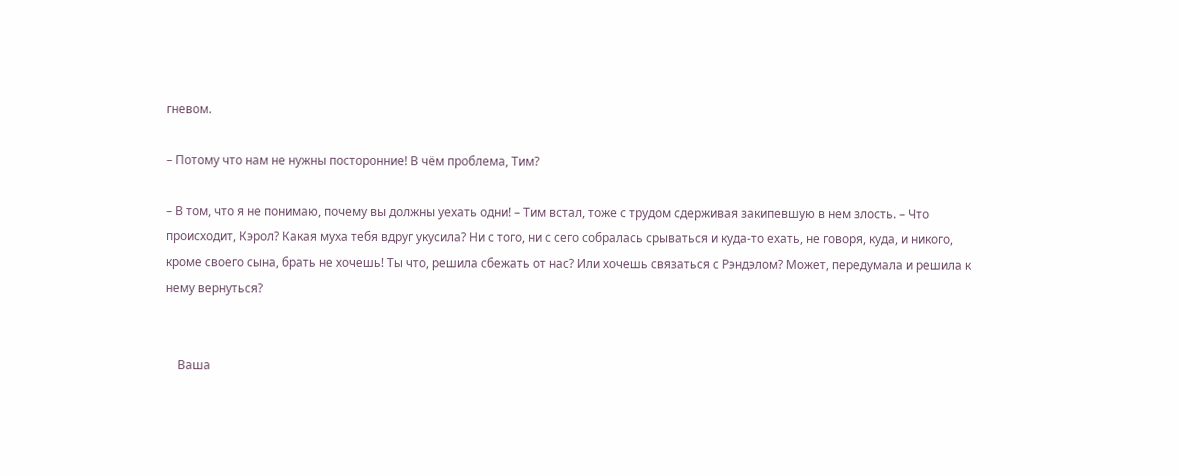гневом.

– Потому что нам не нужны посторонние! В чём проблема, Тим?

– В том, что я не понимаю, почему вы должны уехать одни! – Тим встал, тоже с трудом сдерживая закипевшую в нем злость. – Что происходит, Кэрол? Какая муха тебя вдруг укусила? Ни с того, ни с сего собралась срываться и куда-то ехать, не говоря, куда, и никого, кроме своего сына, брать не хочешь! Ты что, решила сбежать от нас? Или хочешь связаться с Рэндэлом? Может, передумала и решила к нему вернуться?


    Ваша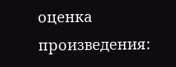оценка произведения: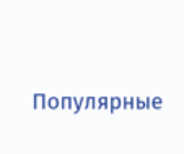Популярные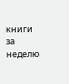книги за неделю